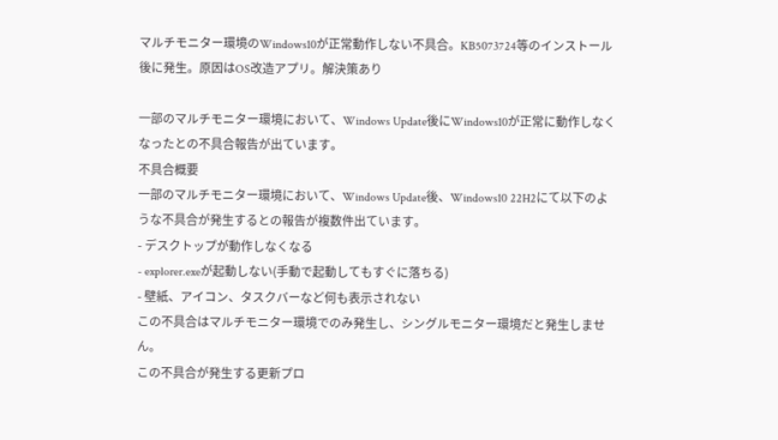マルチモニター環境のWindows10が正常動作しない不具合。KB5073724等のインストール後に発生。原因はOS改造アプリ。解決策あり

一部のマルチモニター環境において、Windows Update後にWindows10が正常に動作しなくなったとの不具合報告が出ています。
不具合概要
一部のマルチモニター環境において、Windows Update後、Windows10 22H2にて以下のような不具合が発生するとの報告が複数件出ています。
- デスクトップが動作しなくなる
- explorer.exeが起動しない(手動で起動してもすぐに落ちる)
- 壁紙、アイコン、タスクバーなど何も表示されない
この不具合はマルチモニター環境でのみ発生し、シングルモニター環境だと発生しません。
この不具合が発生する更新プロ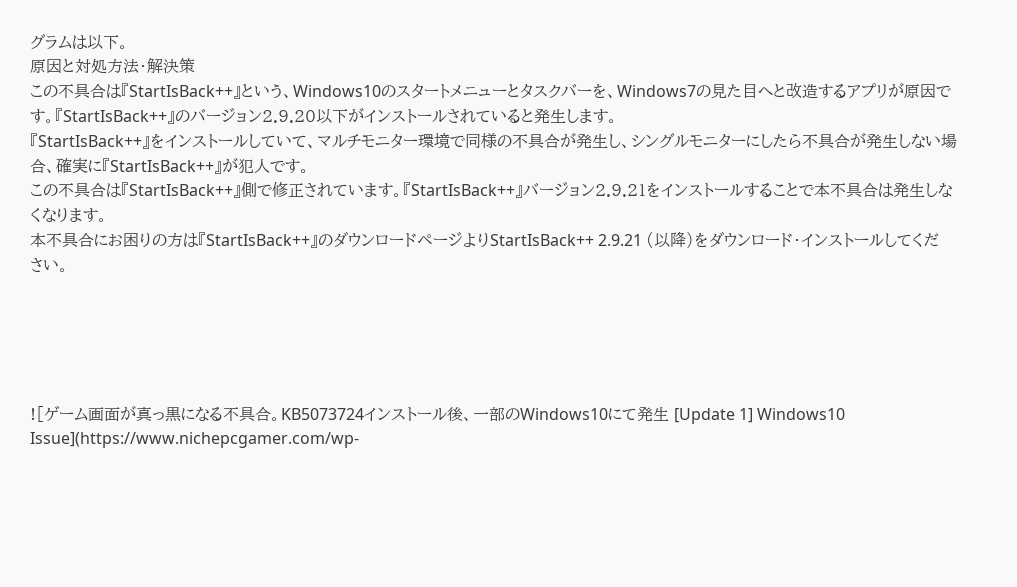グラムは以下。
原因と対処方法・解決策
この不具合は『StartIsBack++』という、Windows10のスタートメニューとタスクバーを、Windows7の見た目へと改造するアプリが原因です。『StartIsBack++』のバージョン2.9.20以下がインストールされていると発生します。
『StartIsBack++』をインストールしていて、マルチモニター環境で同様の不具合が発生し、シングルモニターにしたら不具合が発生しない場合、確実に『StartIsBack++』が犯人です。
この不具合は『StartIsBack++』側で修正されています。『StartIsBack++』バージョン2.9.21をインストールすることで本不具合は発生しなくなります。
本不具合にお困りの方は『StartIsBack++』のダウンロードページよりStartIsBack++ 2.9.21 (以降)をダウンロード・インストールしてください。





![ゲーム画面が真っ黒になる不具合。KB5073724インストール後、一部のWindows10にて発生 [Update 1] Windows10 Issue](https://www.nichepcgamer.com/wp-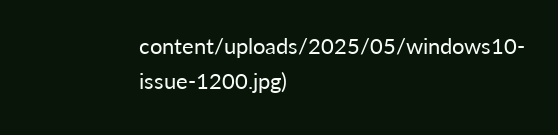content/uploads/2025/05/windows10-issue-1200.jpg)